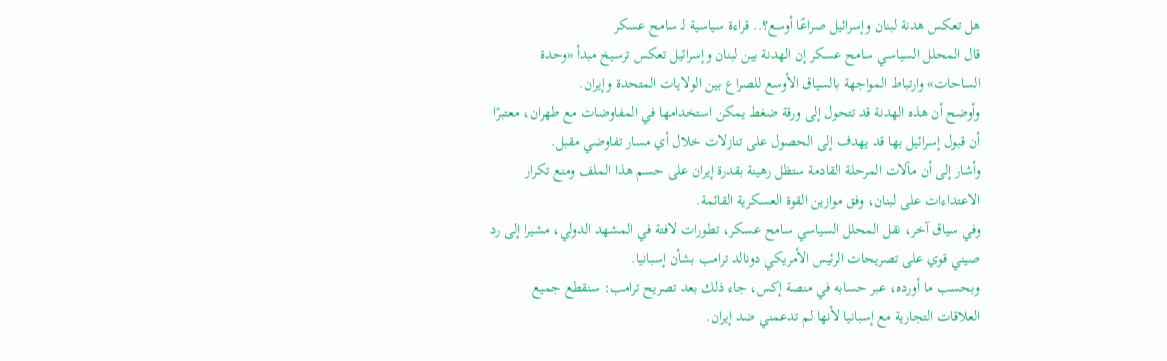هل تعكس هدنة لبنان وإسرائيل صراعًا أوسع؟.. قراءة سياسية لـ سامح عسكر
قال المحلل السياسي سامح عسكر إن الهدنة بين لبنان وإسرائيل تعكس ترسيخ مبدأ «وحدة الساحات» وارتباط المواجهة بالسياق الأوسع للصراع بين الولايات المتحدة وإيران.
وأوضح أن هذه الهدنة قد تتحول إلى ورقة ضغط يمكن استخدامها في المفاوضات مع طهران، معتبرًا أن قبول إسرائيل بها قد يهدف إلى الحصول على تنازلات خلال أي مسار تفاوضي مقبل.
وأشار إلى أن مآلات المرحلة القادمة ستظل رهينة بقدرة إيران على حسم هذا الملف ومنع تكرار الاعتداءات على لبنان، وفق موازين القوة العسكرية القائمة.
وفي سياق آخر، نقل المحلل السياسي سامح عسكر، تطورات لافتة في المشهد الدولي، مشيرا إلى رد صيني قوي على تصريحات الرئيس الأمريكي دونالد ترامب بشأن إسبانيا.
وبحسب ما أورده، عبر حسابه في منصة إكس، جاء ذلك بعد تصريح ترامب: سنقطع جميع العلاقات التجارية مع إسبانيا لأنها لم تدعمني ضد إيران.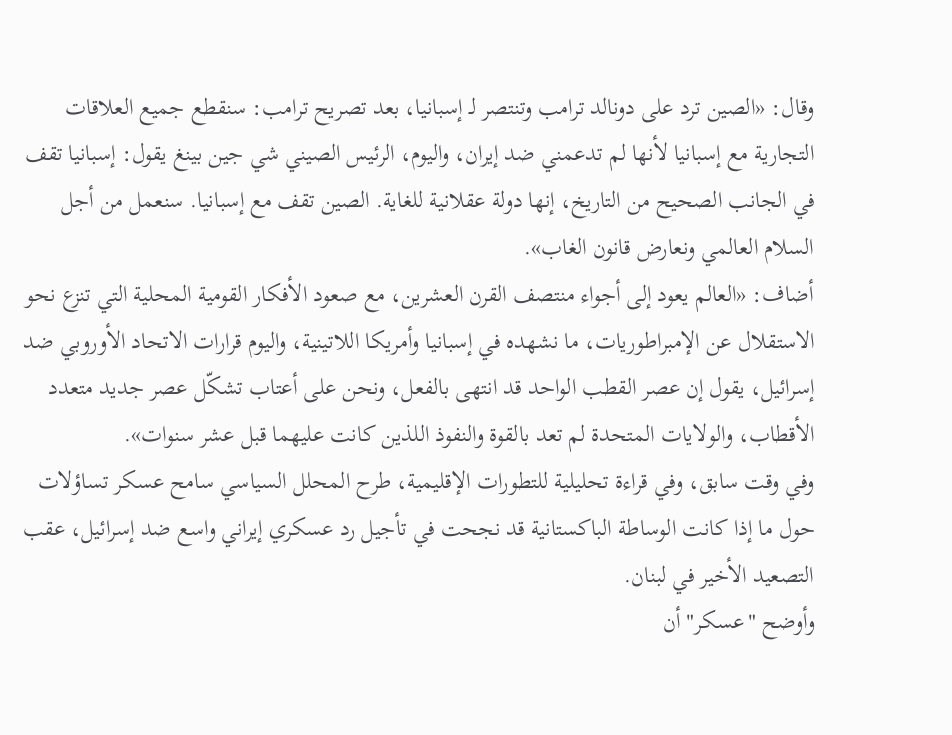وقال: «الصين ترد على دونالد ترامب وتنتصر لـ إسبانيا، بعد تصريح ترامب: سنقطع جميع العلاقات التجارية مع إسبانيا لأنها لم تدعمني ضد إيران، واليوم، الرئيس الصيني شي جين بينغ يقول: إسبانيا تقف في الجانب الصحيح من التاريخ، إنها دولة عقلانية للغاية. الصين تقف مع إسبانيا. سنعمل من أجل السلام العالمي ونعارض قانون الغاب».
أضاف: «العالم يعود إلى أجواء منتصف القرن العشرين، مع صعود الأفكار القومية المحلية التي تنزع نحو الاستقلال عن الإمبراطوريات، ما نشهده في إسبانيا وأمريكا اللاتينية، واليوم قرارات الاتحاد الأوروبي ضد إسرائيل، يقول إن عصر القطب الواحد قد انتهى بالفعل، ونحن على أعتاب تشكّل عصر جديد متعدد الأقطاب، والولايات المتحدة لم تعد بالقوة والنفوذ اللذين كانت عليهما قبل عشر سنوات».
وفي وقت سابق، وفي قراءة تحليلية للتطورات الإقليمية، طرح المحلل السياسي سامح عسكر تساؤلات حول ما إذا كانت الوساطة الباكستانية قد نجحت في تأجيل رد عسكري إيراني واسع ضد إسرائيل، عقب التصعيد الأخير في لبنان.
وأوضح "عسكر" أن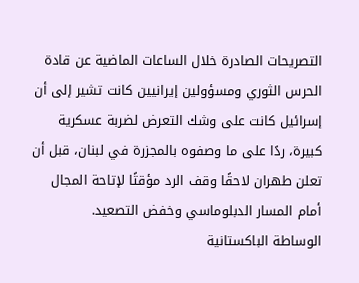التصريحات الصادرة خلال الساعات الماضية عن قادة الحرس الثوري ومسؤولين إيرانيين كانت تشير إلى أن إسرائيل كانت على وشك التعرض لضربة عسكرية كبيرة، ردًا على ما وصفوه بالمجزرة في لبنان، قبل أن تعلن طهران لاحقًا وقف الرد مؤقتًا لإتاحة المجال أمام المسار الدبلوماسي وخفض التصعيد.
الوساطة الباكستانية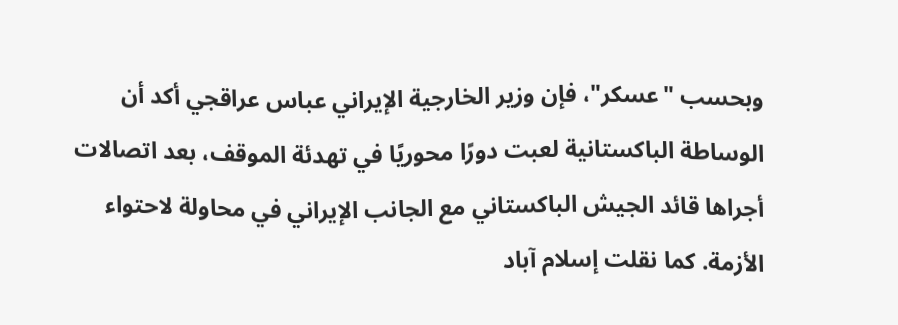وبحسب "عسكر"، فإن وزير الخارجية الإيراني عباس عراقجي أكد أن الوساطة الباكستانية لعبت دورًا محوريًا في تهدئة الموقف، بعد اتصالات أجراها قائد الجيش الباكستاني مع الجانب الإيراني في محاولة لاحتواء الأزمة. كما نقلت إسلام آباد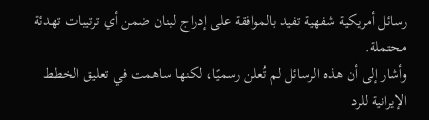رسائل أمريكية شفهية تفيد بالموافقة على إدراج لبنان ضمن أي ترتيبات تهدئة محتملة.
وأشار إلى أن هذه الرسائل لم تُعلن رسميًا، لكنها ساهمت في تعليق الخطط الإيرانية للرد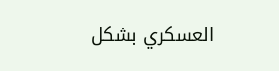العسكري بشكل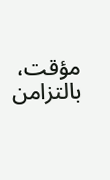مؤقت، بالتزامن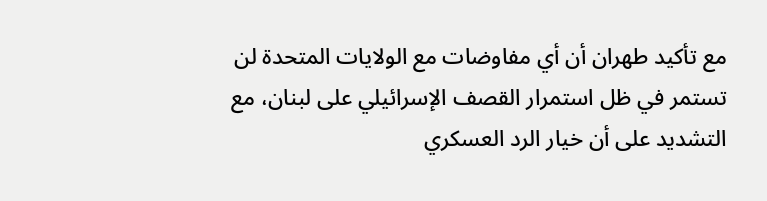مع تأكيد طهران أن أي مفاوضات مع الولايات المتحدة لن تستمر في ظل استمرار القصف الإسرائيلي على لبنان، مع التشديد على أن خيار الرد العسكري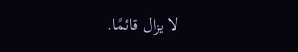لا يزال قائمًا.